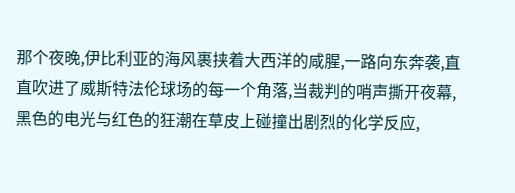那个夜晚,伊比利亚的海风裹挟着大西洋的咸腥,一路向东奔袭,直直吹进了威斯特法伦球场的每一个角落,当裁判的哨声撕开夜幕,黑色的电光与红色的狂潮在草皮上碰撞出剧烈的化学反应,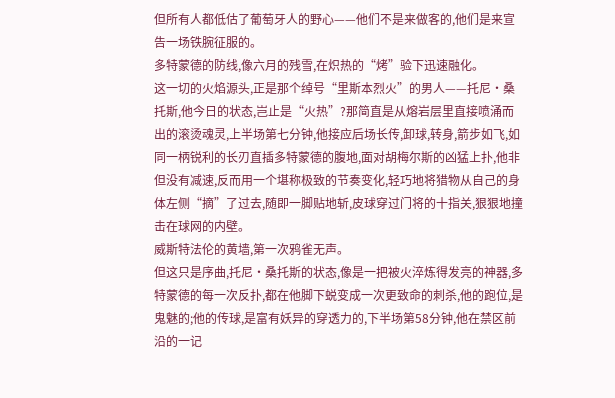但所有人都低估了葡萄牙人的野心——他们不是来做客的,他们是来宣告一场铁腕征服的。
多特蒙德的防线,像六月的残雪,在炽热的“烤”验下迅速融化。
这一切的火焰源头,正是那个绰号“里斯本烈火”的男人——托尼·桑托斯,他今日的状态,岂止是“火热”?那简直是从熔岩层里直接喷涌而出的滚烫魂灵,上半场第七分钟,他接应后场长传,卸球,转身,箭步如飞,如同一柄锐利的长刃直插多特蒙德的腹地,面对胡梅尔斯的凶猛上扑,他非但没有减速,反而用一个堪称极致的节奏变化,轻巧地将猎物从自己的身体左侧“摘”了过去,随即一脚贴地斩,皮球穿过门将的十指关,狠狠地撞击在球网的内壁。
威斯特法伦的黄墙,第一次鸦雀无声。
但这只是序曲,托尼·桑托斯的状态,像是一把被火淬炼得发亮的神器,多特蒙德的每一次反扑,都在他脚下蜕变成一次更致命的刺杀,他的跑位,是鬼魅的;他的传球,是富有妖异的穿透力的,下半场第58分钟,他在禁区前沿的一记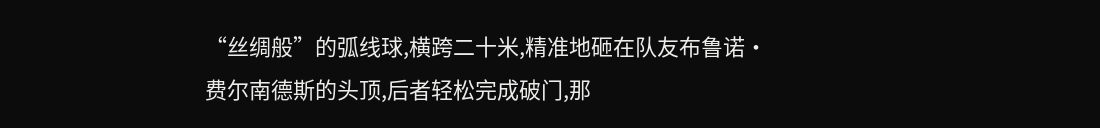“丝绸般”的弧线球,横跨二十米,精准地砸在队友布鲁诺·费尔南德斯的头顶,后者轻松完成破门,那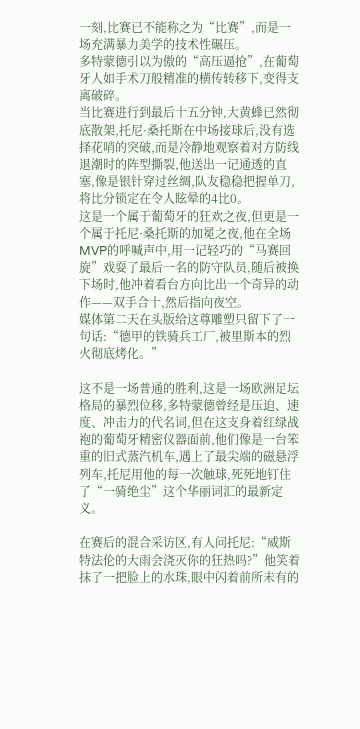一刻,比赛已不能称之为“比赛”,而是一场充满暴力美学的技术性碾压。
多特蒙德引以为傲的“高压逼抢”,在葡萄牙人如手术刀般精准的横传转移下,变得支离破碎。
当比赛进行到最后十五分钟,大黄蜂已然彻底散架,托尼·桑托斯在中场接球后,没有选择花哨的突破,而是冷静地观察着对方防线退潮时的阵型撕裂,他送出一记通透的直塞,像是银针穿过丝绸,队友稳稳把握单刀,将比分锁定在令人眩晕的4比0。
这是一个属于葡萄牙的狂欢之夜,但更是一个属于托尼·桑托斯的加冕之夜,他在全场MVP的呼喊声中,用一记轻巧的“马赛回旋”戏耍了最后一名的防守队员,随后被换下场时,他冲着看台方向比出一个奇异的动作——双手合十,然后指向夜空。
媒体第二天在头版给这尊雕塑只留下了一句话:“德甲的铁骑兵工厂,被里斯本的烈火彻底烤化。”

这不是一场普通的胜利,这是一场欧洲足坛格局的暴烈位移,多特蒙德曾经是压迫、速度、冲击力的代名词,但在这支身着红绿战袍的葡萄牙精密仪器面前,他们像是一台笨重的旧式蒸汽机车,遇上了最尖端的磁悬浮列车,托尼用他的每一次触球,死死地钉住了“一骑绝尘”这个华丽词汇的最新定义。

在赛后的混合采访区,有人问托尼:“威斯特法伦的大雨会浇灭你的狂热吗?”他笑着抹了一把脸上的水珠,眼中闪着前所未有的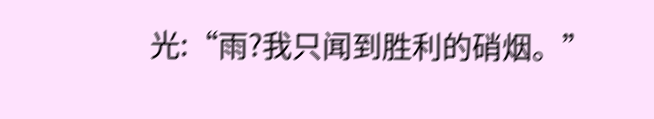光:“雨?我只闻到胜利的硝烟。”